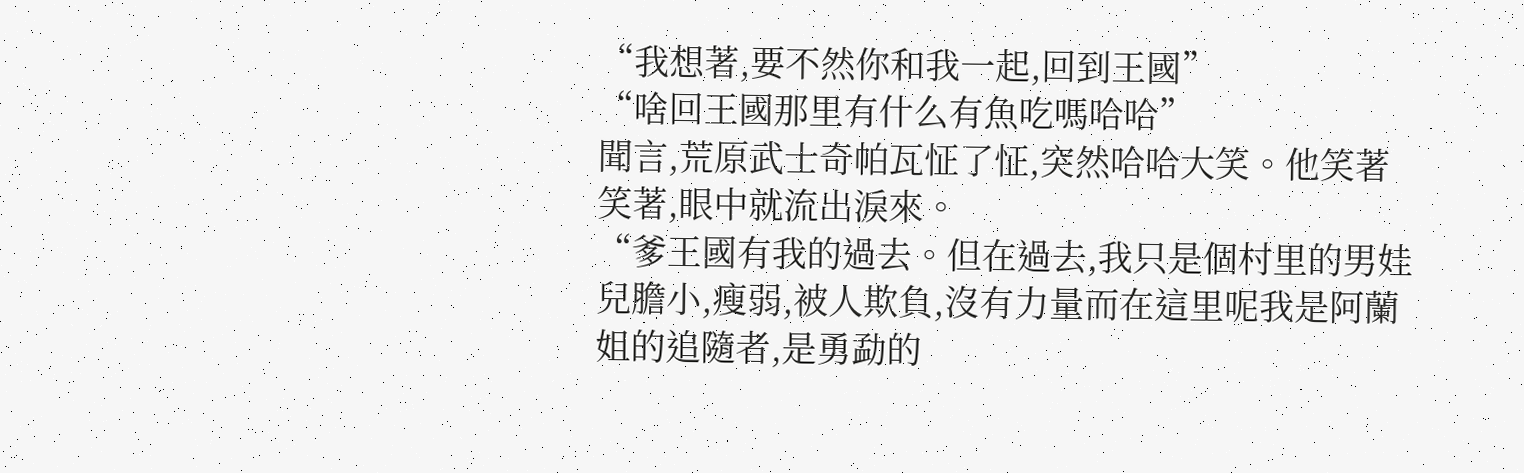“我想著,要不然你和我一起,回到王國”
“啥回王國那里有什么有魚吃嗎哈哈”
聞言,荒原武士奇帕瓦怔了怔,突然哈哈大笑。他笑著笑著,眼中就流出淚來。
“爹王國有我的過去。但在過去,我只是個村里的男娃兒膽小,瘦弱,被人欺負,沒有力量而在這里呢我是阿蘭姐的追隨者,是勇勐的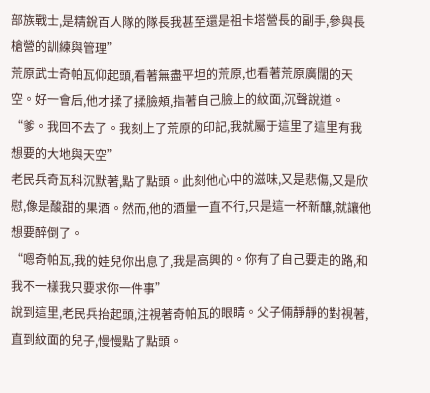部族戰士,是精銳百人隊的隊長我甚至還是祖卡塔營長的副手,參與長槍營的訓練與管理”
荒原武士奇帕瓦仰起頭,看著無盡平坦的荒原,也看著荒原廣闊的天空。好一會后,他才揉了揉臉頰,指著自己臉上的紋面,沉聲說道。
“爹。我回不去了。我刻上了荒原的印記,我就屬于這里了這里有我想要的大地與天空”
老民兵奇瓦科沉默著,點了點頭。此刻他心中的滋味,又是悲傷,又是欣慰,像是酸甜的果酒。然而,他的酒量一直不行,只是這一杯新釀,就讓他想要醉倒了。
“嗯奇帕瓦,我的娃兒你出息了,我是高興的。你有了自己要走的路,和我不一樣我只要求你一件事”
說到這里,老民兵抬起頭,注視著奇帕瓦的眼睛。父子倆靜靜的對視著,直到紋面的兒子,慢慢點了點頭。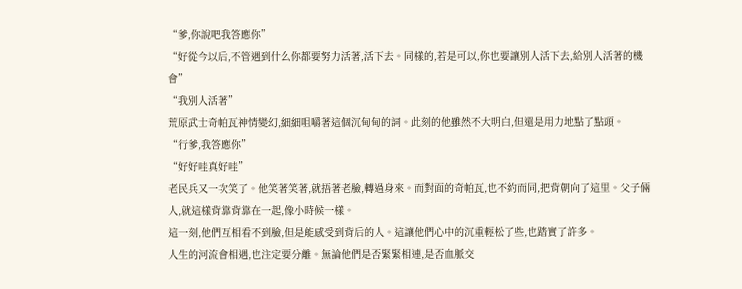“爹,你說吧我答應你”
“好從今以后,不管遇到什么你都要努力活著,活下去。同樣的,若是可以,你也要讓別人活下去,給別人活著的機會”
“我別人活著”
荒原武士奇帕瓦神情變幻,細細咀嚼著這個沉甸甸的詞。此刻的他雖然不大明白,但還是用力地點了點頭。
“行爹,我答應你”
“好好哇真好哇”
老民兵又一次笑了。他笑著笑著,就捂著老臉,轉過身來。而對面的奇帕瓦,也不約而同,把背朝向了這里。父子倆人,就這樣背靠背靠在一起,像小時候一樣。
這一刻,他們互相看不到臉,但是能感受到背后的人。這讓他們心中的沉重輕松了些,也踏實了許多。
人生的河流會相遇,也注定要分離。無論他們是否緊緊相連,是否血脈交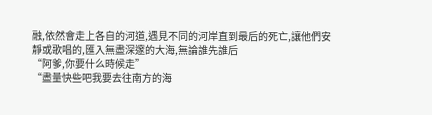融,依然會走上各自的河道,遇見不同的河岸直到最后的死亡,讓他們安靜或歌唱的,匯入無盡深邃的大海,無論誰先誰后
“阿爹,你要什么時候走”
“盡量快些吧我要去往南方的海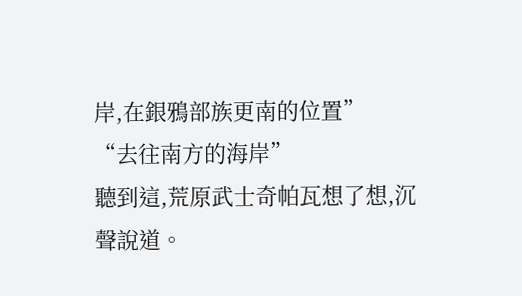岸,在銀鴉部族更南的位置”
“去往南方的海岸”
聽到這,荒原武士奇帕瓦想了想,沉聲說道。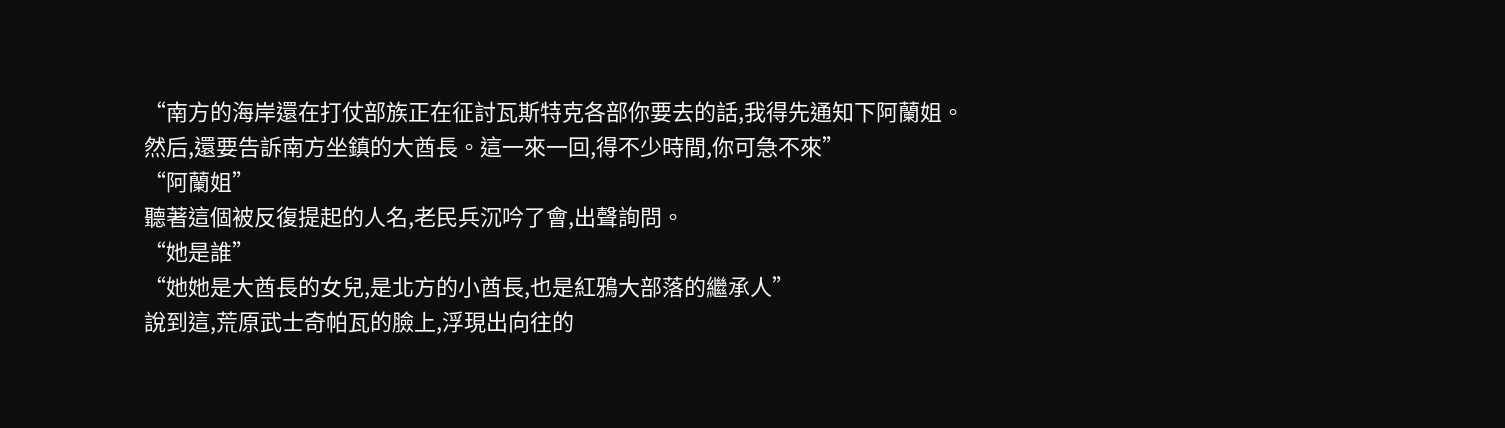“南方的海岸還在打仗部族正在征討瓦斯特克各部你要去的話,我得先通知下阿蘭姐。然后,還要告訴南方坐鎮的大酋長。這一來一回,得不少時間,你可急不來”
“阿蘭姐”
聽著這個被反復提起的人名,老民兵沉吟了會,出聲詢問。
“她是誰”
“她她是大酋長的女兒,是北方的小酋長,也是紅鴉大部落的繼承人”
說到這,荒原武士奇帕瓦的臉上,浮現出向往的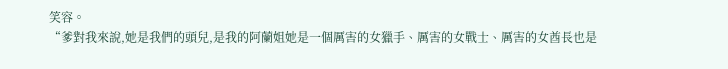笑容。
“爹對我來說,她是我們的頭兒,是我的阿蘭姐她是一個厲害的女獵手、厲害的女戰士、厲害的女酋長也是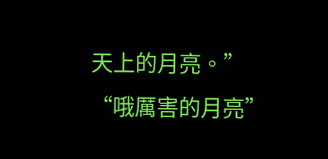天上的月亮。”
“哦厲害的月亮”